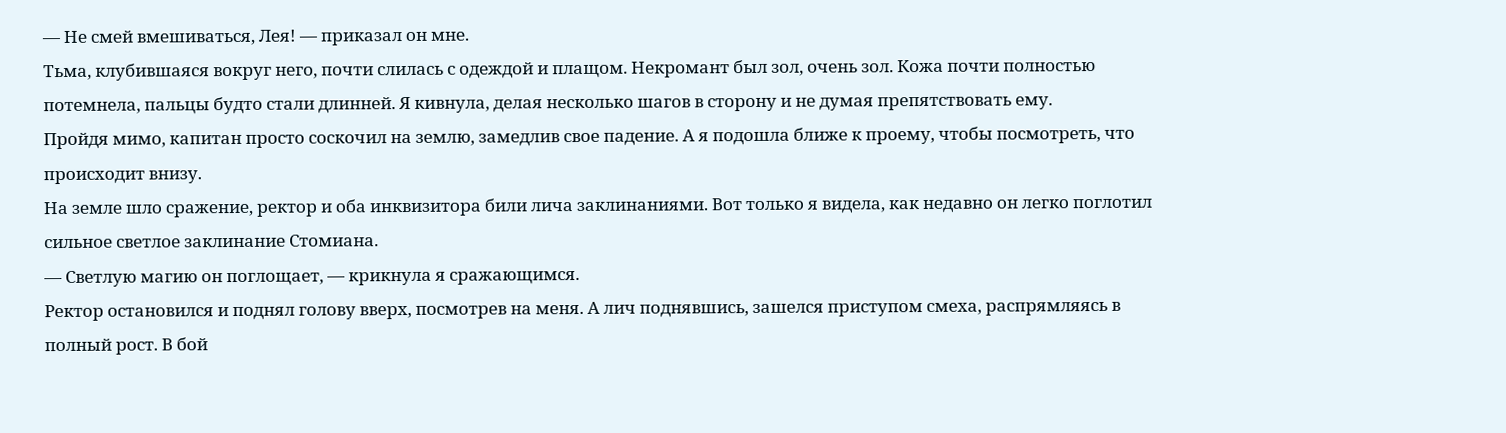— Не смей вмешиваться, Лея! — приказал он мне.
Тьма, клубившаяся вокруг него, почти слилась с одеждой и плащом. Некромант был зол, очень зол. Кожа почти полностью потемнела, пальцы будто стали длинней. Я кивнула, делая несколько шагов в сторону и не думая препятствовать ему.
Пройдя мимо, капитан просто соскочил на землю, замедлив свое падение. А я подошла ближе к проему, чтобы посмотреть, что происходит внизу.
На земле шло сражение, ректор и оба инквизитора били лича заклинаниями. Вот только я видела, как недавно он легко поглотил сильное светлое заклинание Стомиана.
— Светлую магию он поглощает, — крикнула я сражающимся.
Ректор остановился и поднял голову вверх, посмотрев на меня. А лич поднявшись, зашелся приступом смеха, распрямляясь в полный рост. В бой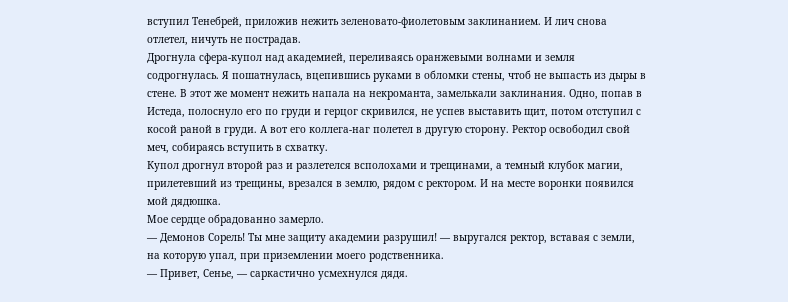вступил Тенебрей, приложив нежить зеленовато-фиолетовым заклинанием. И лич снова отлетел, ничуть не пострадав.
Дрогнула сфера-купол над академией, переливаясь оранжевыми волнами и земля содрогнулась. Я пошатнулась, вцепившись руками в обломки стены, чтоб не выпасть из дыры в стене. В этот же момент нежить напала на некроманта, замелькали заклинания. Одно, попав в Истеда, полоснуло его по груди и герцог скривился, не успев выставить щит, потом отступил с косой раной в груди. А вот его коллега-наг полетел в другую сторону. Ректор освободил свой меч, собираясь вступить в схватку.
Купол дрогнул второй раз и разлетелся всполохами и трещинами, а темный клубок магии, прилетевший из трещины, врезался в землю, рядом с ректором. И на месте воронки появился мой дядюшка.
Мое сердце обрадованно замерло.
— Демонов Сорель! Ты мне защиту академии разрушил! — выругался ректор, вставая с земли, на которую упал, при приземлении моего родственника.
— Привет, Сенье, — саркастично усмехнулся дядя.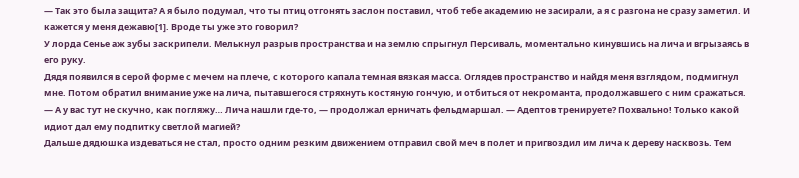— Так это была защита? А я было подумал, что ты птиц отгонять заслон поставил, чтоб тебе академию не засирали, а я с разгона не сразу заметил. И кажется у меня дежавю[1]. Вроде ты уже это говорил?
У лорда Сенье аж зубы заскрипели. Мелькнул разрыв пространства и на землю спрыгнул Персиваль, моментально кинувшись на лича и вгрызаясь в его руку.
Дядя появился в серой форме с мечем на плече, с которого капала темная вязкая масса. Оглядев пространство и найдя меня взглядом, подмигнул мне. Потом обратил внимание уже на лича, пытавшегося стряхнуть костяную гончую, и отбиться от некроманта, продолжавшего с ним сражаться.
— А у вас тут не скучно, как погляжу… Лича нашли где-то, — продолжал ерничать фельдмаршал. — Адептов тренируете? Похвально! Только какой идиот дал ему подпитку светлой магией?
Дальше дядюшка издеваться не стал, просто одним резким движением отправил свой меч в полет и пригвоздил им лича к дереву насквозь. Тем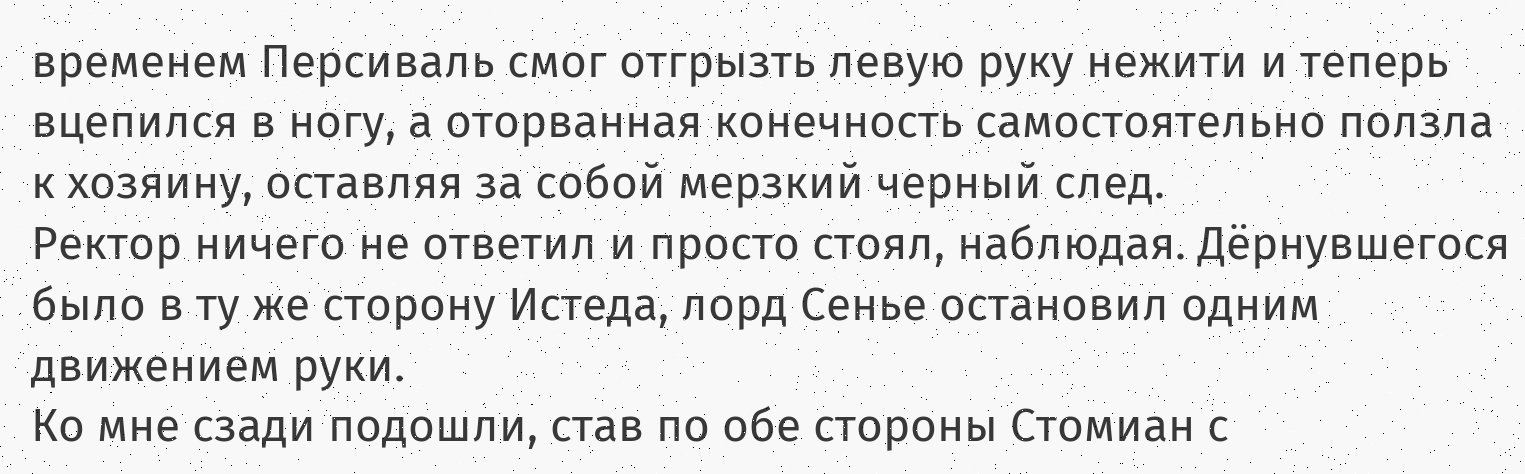временем Персиваль смог отгрызть левую руку нежити и теперь вцепился в ногу, а оторванная конечность самостоятельно ползла к хозяину, оставляя за собой мерзкий черный след.
Ректор ничего не ответил и просто стоял, наблюдая. Дёрнувшегося было в ту же сторону Истеда, лорд Сенье остановил одним движением руки.
Ко мне сзади подошли, став по обе стороны Стомиан с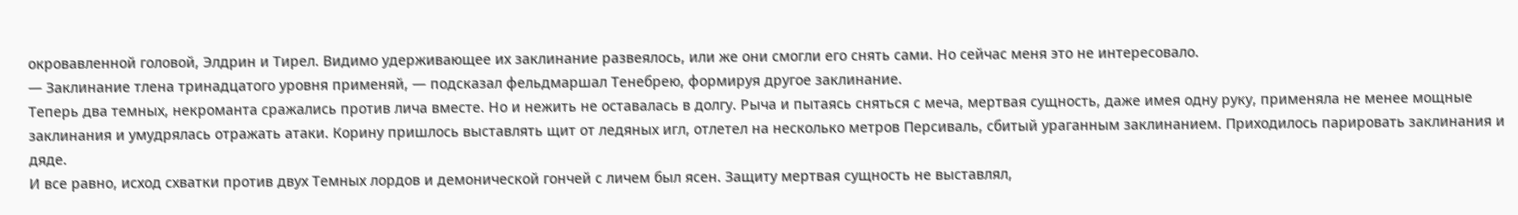окровавленной головой, Элдрин и Тирел. Видимо удерживающее их заклинание развеялось, или же они смогли его снять сами. Но сейчас меня это не интересовало.
— Заклинание тлена тринадцатого уровня применяй, — подсказал фельдмаршал Тенебрею, формируя другое заклинание.
Теперь два темных, некроманта сражались против лича вместе. Но и нежить не оставалась в долгу. Рыча и пытаясь сняться с меча, мертвая сущность, даже имея одну руку, применяла не менее мощные заклинания и умудрялась отражать атаки. Корину пришлось выставлять щит от ледяных игл, отлетел на несколько метров Персиваль, сбитый ураганным заклинанием. Приходилось парировать заклинания и дяде.
И все равно, исход схватки против двух Темных лордов и демонической гончей с личем был ясен. Защиту мертвая сущность не выставлял,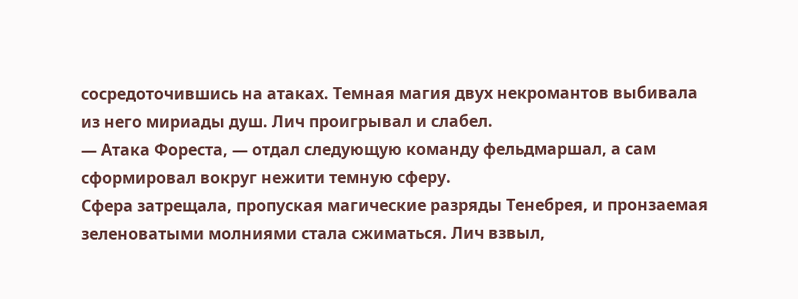сосредоточившись на атаках. Темная магия двух некромантов выбивала из него мириады душ. Лич проигрывал и слабел.
— Атака Фореста, — отдал следующую команду фельдмаршал, а сам сформировал вокруг нежити темную сферу.
Сфера затрещала, пропуская магические разряды Тенебрея, и пронзаемая зеленоватыми молниями стала сжиматься. Лич взвыл,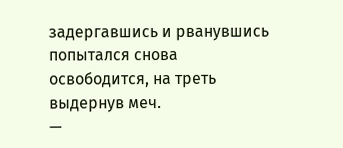задергавшись и рванувшись попытался снова освободится, на треть выдернув меч.
—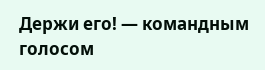Держи его! — командным голосом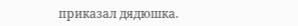приказал дядюшка.